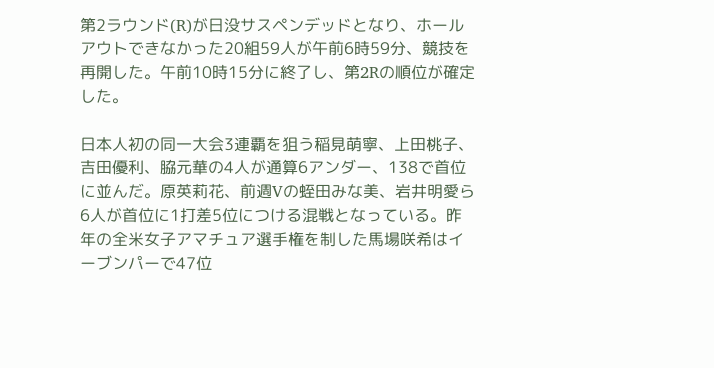第2ラウンド(R)が日没サスペンデッドとなり、ホールアウトできなかった20組59人が午前6時59分、競技を再開した。午前10時15分に終了し、第2Rの順位が確定した。

日本人初の同一大会3連覇を狙う稲見萌寧、上田桃子、吉田優利、脇元華の4人が通算6アンダー、138で首位に並んだ。原英莉花、前週Vの蛭田みな美、岩井明愛ら6人が首位に1打差5位につける混戦となっている。昨年の全米女子アマチュア選手権を制した馬場咲希はイーブンパーで47位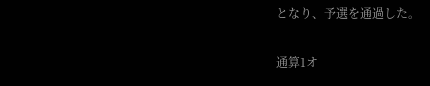となり、予選を通過した。

通算1オ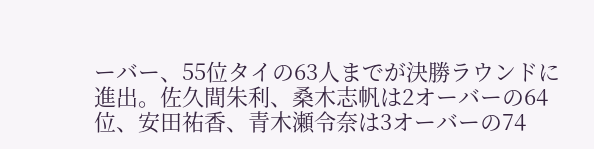ーバー、55位タイの63人までが決勝ラウンドに進出。佐久間朱利、桑木志帆は2オーバーの64位、安田祐香、青木瀬令奈は3オーバーの74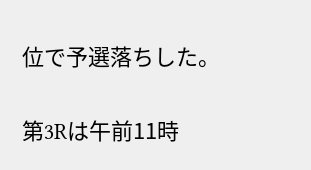位で予選落ちした。

第3Rは午前11時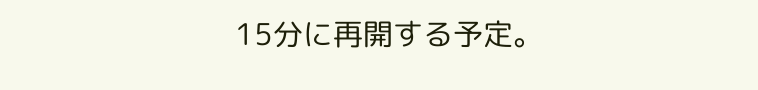15分に再開する予定。